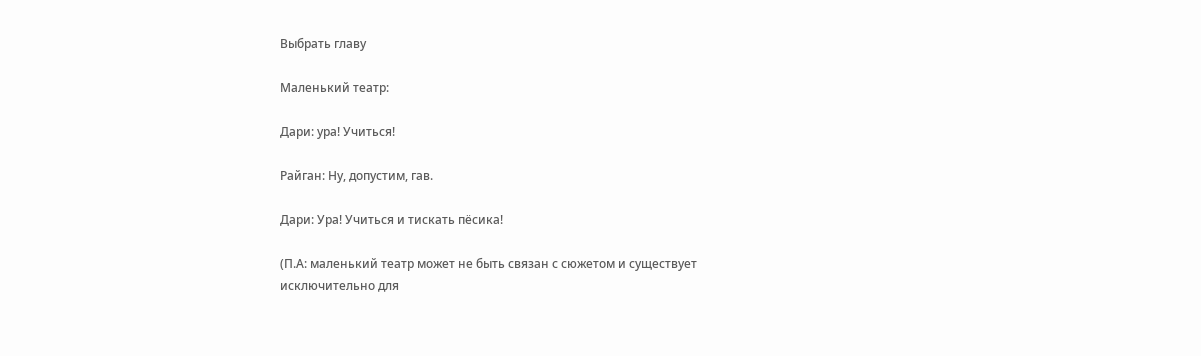Выбрать главу

Маленький театр:

Дари: ура! Учиться!

Райган: Ну, допустим, гав.

Дари: Ура! Учиться и тискать пёсика!

(П.А: маленький театр может не быть связан с сюжетом и существует исключительно для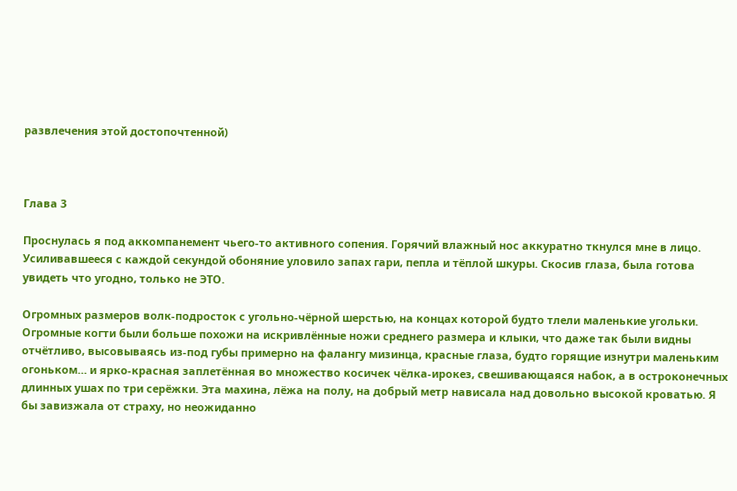развлечения этой достопочтенной)



Глава 3

Проснулась я под аккомпанемент чьего-то активного сопения. Горячий влажный нос аккуратно ткнулся мне в лицо. Усиливавшееся с каждой секундой обоняние уловило запах гари, пепла и тёплой шкуры. Скосив глаза, была готова увидеть что угодно, только не ЭТО.

Огромных размеров волк-подросток с угольно-чёрной шерстью, на концах которой будто тлели маленькие угольки. Огромные когти были больше похожи на искривлённые ножи среднего размера и клыки, что даже так были видны отчётливо, высовываясь из-под губы примерно на фалангу мизинца, красные глаза, будто горящие изнутри маленьким огоньком… и ярко-красная заплетённая во множество косичек чёлка-ирокез, свешивающаяся набок, а в остроконечных длинных ушах по три серёжки. Эта махина, лёжа на полу, на добрый метр нависала над довольно высокой кроватью. Я бы завизжала от страху, но неожиданно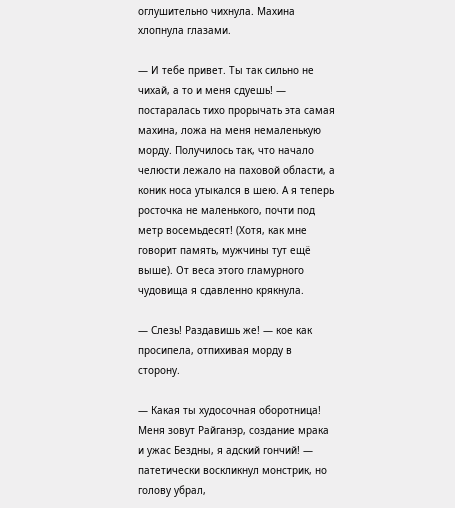оглушительно чихнула. Махина хлопнула глазами.

— И тебе привет. Ты так сильно не чихай, а то и меня сдуешь! — постаралась тихо прорычать эта самая махина, ложа на меня немаленькую морду. Получилось так, что начало челюсти лежало на паховой области, а коник носа утыкался в шею. А я теперь росточка не маленького, почти под метр восемьдесят! (Хотя, как мне говорит память, мужчины тут ещё выше). От веса этого гламурного чудовища я сдавленно крякнула.

— Слезь! Раздавишь же! — кое как просипела, отпихивая морду в сторону.

— Какая ты худосочная оборотница! Меня зовут Райганэр, создание мрака и ужас Бездны, я адский гончий! — патетически воскликнул монстрик, но голову убрал,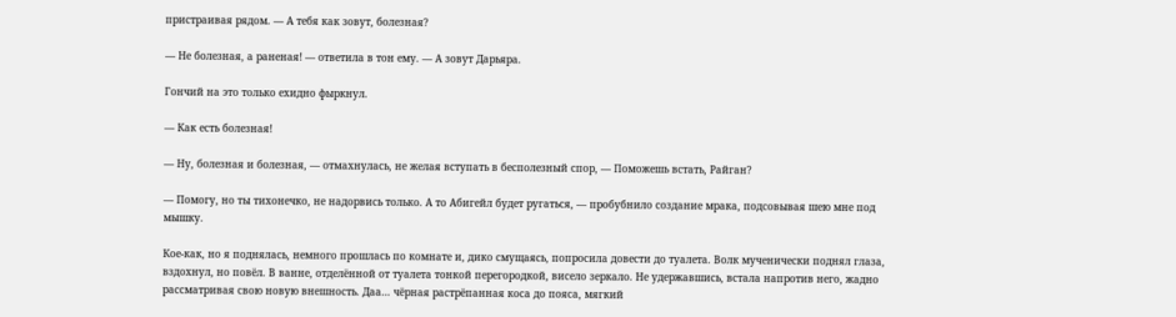пристраивая рядом. — А тебя как зовут, болезная?

— Не болезная, а раненая! — ответила в тон ему. — А зовут Дарьяра.

Гончий на это только ехидно фыркнул.

— Как есть болезная!

— Ну, болезная и болезная, — отмахнулась, не желая вступать в бесполезный спор, — Поможешь встать, Райган?

— Помогу, но ты тихонечко, не надорвись только. А то Абигейл будет ругаться, — пробубнило создание мрака, подсовывая шею мне под мышку.

Кое-как, но я поднялась, немного прошлась по комнате и, дико смущаясь, попросила довести до туалета. Волк мученически поднял глаза, вздохнул, но повёл. В ванне, отделённой от туалета тонкой перегородкой, висело зеркало. Не удержавшись, встала напротив него, жадно рассматривая свою новую внешность. Даа… чёрная растрёпанная коса до пояса, мягкий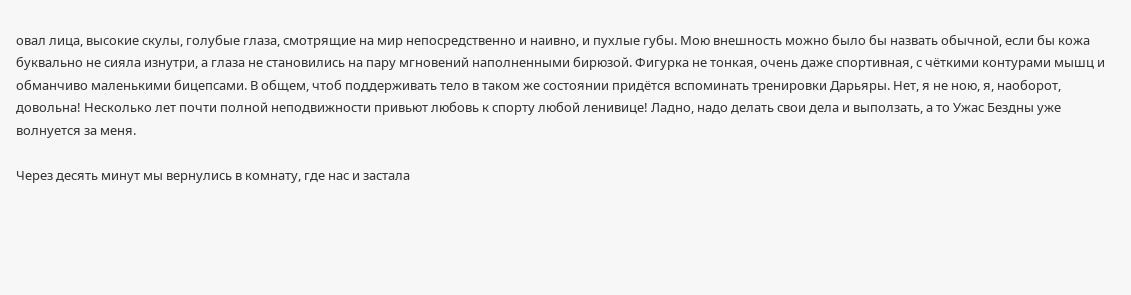овал лица, высокие скулы, голубые глаза, смотрящие на мир непосредственно и наивно, и пухлые губы. Мою внешность можно было бы назвать обычной, если бы кожа буквально не сияла изнутри, а глаза не становились на пару мгновений наполненными бирюзой. Фигурка не тонкая, очень даже спортивная, с чёткими контурами мышц и обманчиво маленькими бицепсами. В общем, чтоб поддерживать тело в таком же состоянии придётся вспоминать тренировки Дарьяры. Нет, я не ною, я, наоборот, довольна! Несколько лет почти полной неподвижности привьют любовь к спорту любой ленивице! Ладно, надо делать свои дела и выползать, а то Ужас Бездны уже волнуется за меня.

Через десять минут мы вернулись в комнату, где нас и застала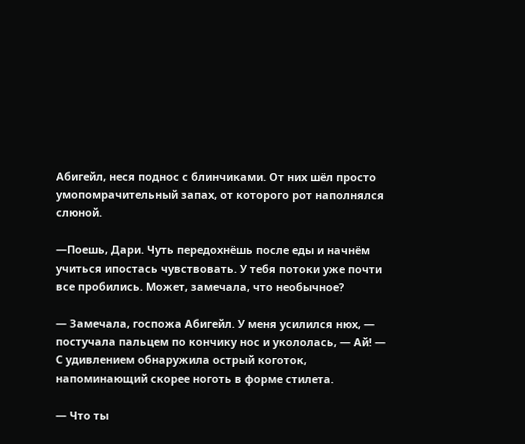Абигейл, неся поднос с блинчиками. От них шёл просто умопомрачительный запах, от которого рот наполнялся слюной.

—Поешь, Дари. Чуть передохнёшь после еды и начнём учиться ипостась чувствовать. У тебя потоки уже почти все пробились. Может, замечала, что необычное?

— Замечала, госпожа Абигейл. У меня усилился нюх, — постучала пальцем по кончику нос и укололась, — Ай! — С удивлением обнаружила острый коготок, напоминающий скорее ноготь в форме стилета.

— Что ты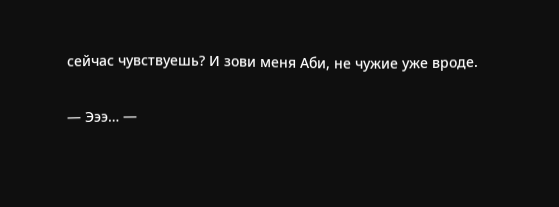сейчас чувствуешь? И зови меня Аби, не чужие уже вроде.

— Эээ… —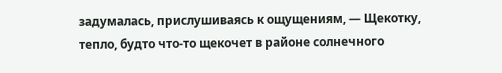задумалась, прислушиваясь к ощущениям, — Щекотку, тепло, будто что-то щекочет в районе солнечного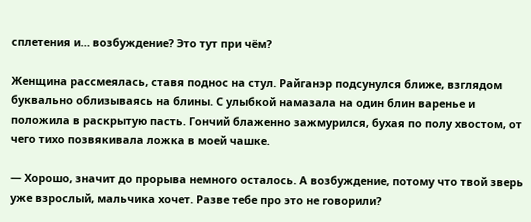сплетения и… возбуждение? Это тут при чём?

Женщина рассмеялась, ставя поднос на стул. Райганэр подсунулся ближе, взглядом буквально облизываясь на блины. С улыбкой намазала на один блин варенье и положила в раскрытую пасть. Гончий блаженно зажмурился, бухая по полу хвостом, от чего тихо позвякивала ложка в моей чашке.

— Хорошо, значит до прорыва немного осталось. А возбуждение, потому что твой зверь уже взрослый, мальчика хочет. Разве тебе про это не говорили?